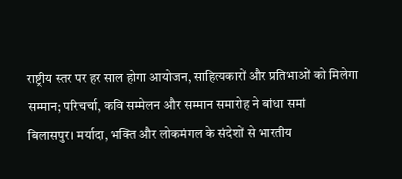राष्ट्रीय स्तर पर हर साल होगा आयोजन, साहित्यकारों और प्रतिभाओं को मिलेगा सम्मान; परिचर्चा, कवि सम्मेलन और सम्मान समारोह ने बांधा समां
बिलासपुर। मर्यादा, भक्ति और लोकमंगल के संदेशों से भारतीय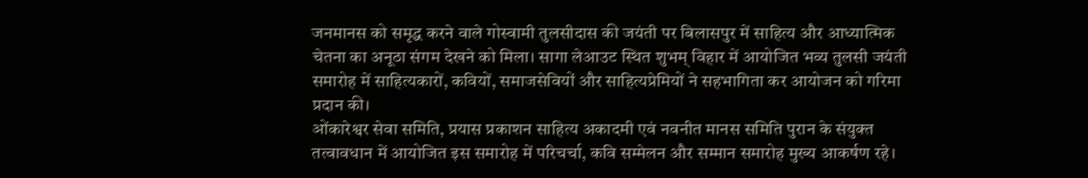जनमानस को समृद्ध करने वाले गोस्वामी तुलसीदास की जयंती पर बिलासपुर में साहित्य और आध्यात्मिक चेतना का अनूठा संगम देखने को मिला। सागा लेआउट स्थित शुभम् विहार में आयोजित भव्य तुलसी जयंती समारोह में साहित्यकारों, कवियों, समाजसेवियों और साहित्यप्रेमियों ने सहभागिता कर आयोजन को गरिमा प्रदान की।
ओंकारेश्वर सेवा समिति, प्रयास प्रकाशन साहित्य अकादमी एवं नवनीत मानस समिति पुरान के संयुक्त तत्वावधान में आयोजित इस समारोह में परिचर्चा, कवि सम्मेलन और सम्मान समारोह मुख्य आकर्षण रहे।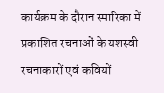कार्यक्रम के दौरान स्मारिका में प्रकाशित रचनाओं के यशस्वी रचनाकारों एवं कवियों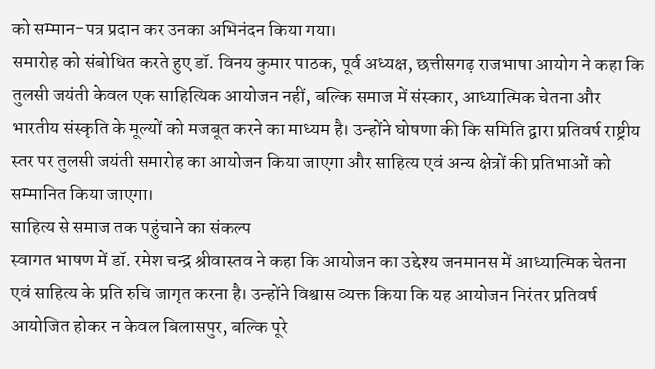को सम्मान-पत्र प्रदान कर उनका अभिनंदन किया गया।
समारोह को संबोधित करते हुए डॉ. विनय कुमार पाठक, पूर्व अध्यक्ष, छत्तीसगढ़ राजभाषा आयोग ने कहा कि तुलसी जयंती केवल एक साहित्यिक आयोजन नहीं, बल्कि समाज में संस्कार, आध्यात्मिक चेतना और भारतीय संस्कृति के मूल्यों को मजबूत करने का माध्यम है। उन्होंने घोषणा की कि समिति द्वारा प्रतिवर्ष राष्ट्रीय स्तर पर तुलसी जयंती समारोह का आयोजन किया जाएगा और साहित्य एवं अन्य क्षेत्रों की प्रतिभाओं को सम्मानित किया जाएगा।
साहित्य से समाज तक पहुंचाने का संकल्प
स्वागत भाषण में डॉ. रमेश चन्द्र श्रीवास्तव ने कहा कि आयोजन का उद्देश्य जनमानस में आध्यात्मिक चेतना एवं साहित्य के प्रति रुचि जागृत करना है। उन्होंने विश्वास व्यक्त किया कि यह आयोजन निरंतर प्रतिवर्ष आयोजित होकर न केवल बिलासपुर, बल्कि पूरे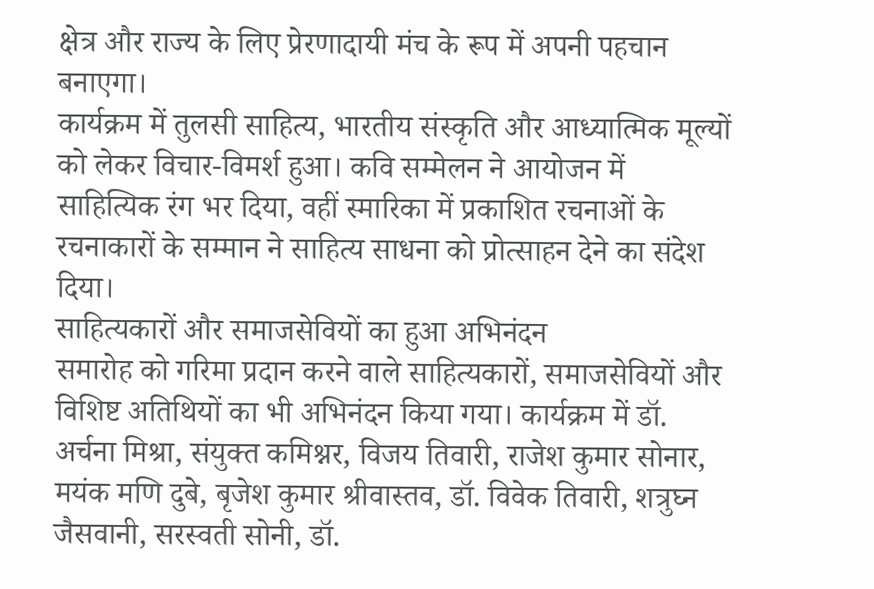क्षेत्र और राज्य के लिए प्रेरणादायी मंच के रूप में अपनी पहचान बनाएगा।
कार्यक्रम में तुलसी साहित्य, भारतीय संस्कृति और आध्यात्मिक मूल्यों को लेकर विचार-विमर्श हुआ। कवि सम्मेलन ने आयोजन में साहित्यिक रंग भर दिया, वहीं स्मारिका में प्रकाशित रचनाओं के रचनाकारों के सम्मान ने साहित्य साधना को प्रोत्साहन देने का संदेश दिया।
साहित्यकारों और समाजसेवियों का हुआ अभिनंदन
समारोह को गरिमा प्रदान करने वाले साहित्यकारों, समाजसेवियों और विशिष्ट अतिथियों का भी अभिनंदन किया गया। कार्यक्रम में डॉ. अर्चना मिश्रा, संयुक्त कमिश्नर, विजय तिवारी, राजेश कुमार सोनार, मयंक मणि दुबे, बृजेश कुमार श्रीवास्तव, डॉ. विवेक तिवारी, शत्रुघ्न जैसवानी, सरस्वती सोनी, डॉ.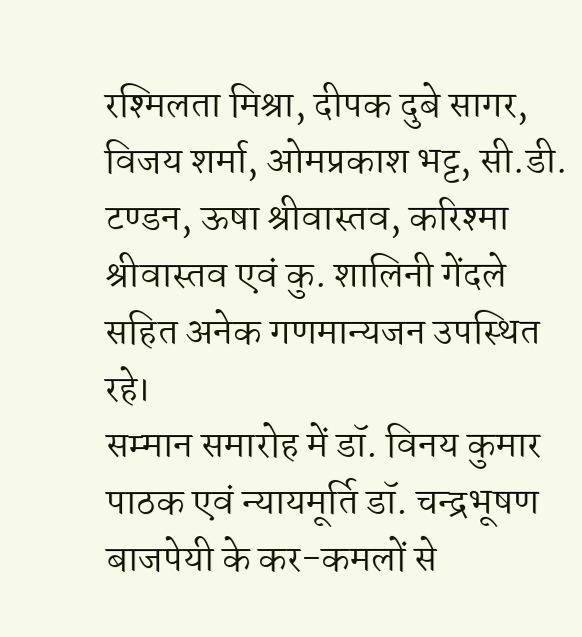रश्मिलता मिश्रा, दीपक दुबे सागर, विजय शर्मा, ओमप्रकाश भट्ट, सी.डी. टण्डन, ऊषा श्रीवास्तव, करिश्मा श्रीवास्तव एवं कु. शालिनी गेंदले सहित अनेक गणमान्यजन उपस्थित रहे।
सम्मान समारोह में डॉ. विनय कुमार पाठक एवं न्यायमूर्ति डॉ. चन्द्रभूषण बाजपेयी के कर-कमलों से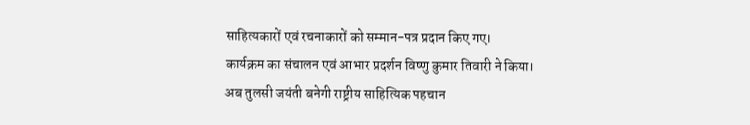साहित्यकारों एवं रचनाकारों को सम्मान-पत्र प्रदान किए गए।
कार्यक्रम का संचालन एवं आभार प्रदर्शन विष्णु कुमार तिवारी ने किया।
अब तुलसी जयंती बनेगी राष्ट्रीय साहित्यिक पहचान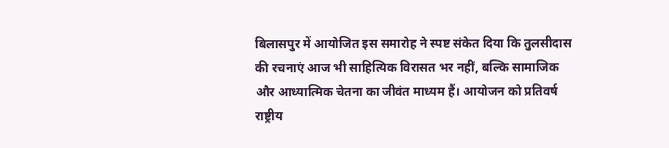बिलासपुर में आयोजित इस समारोह ने स्पष्ट संकेत दिया कि तुलसीदास की रचनाएं आज भी साहित्यिक विरासत भर नहीं, बल्कि सामाजिक और आध्यात्मिक चेतना का जीवंत माध्यम हैं। आयोजन को प्रतिवर्ष राष्ट्रीय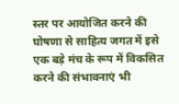स्तर पर आयोजित करने की घोषणा से साहित्य जगत में इसे एक बड़े मंच के रूप में विकसित करने की संभावनाएं भी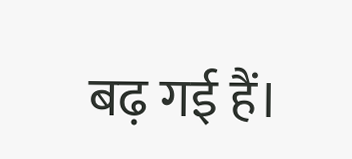बढ़ गई हैं।